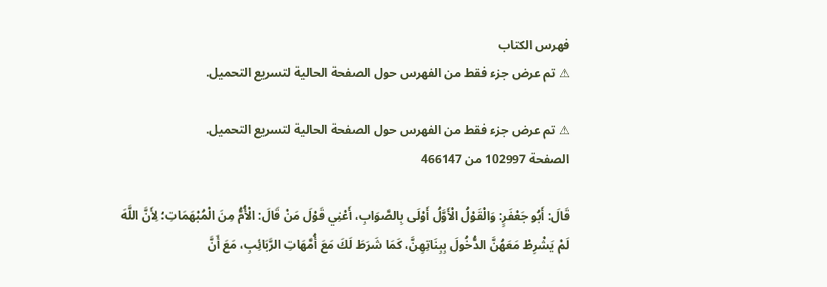فهرس الكتاب
⚠ تم عرض جزء فقط من الفهرس حول الصفحة الحالية لتسريع التحميل.

⚠ تم عرض جزء فقط من الفهرس حول الصفحة الحالية لتسريع التحميل.
الصفحة 102997 من 466147

قَالَ: أَبُو جَعْفَرٍ: وَالْقَوْلُ الْأَوَّلُ أَوْلَى بِالصَّوَابِ، أَعْنِي قَوْلَ مَنْ قَالَ: الْأُمُّ مِنَ الْمُبْهَمَاتِ؛ لِأَنَّ اللَّهَ لَمْ يَشْرِطْ مَعَهُنَّ الدُّخُولَ بِبِنَاتِهِنَّ، كَمَا شَرَطَ لَكَ مَعَ أُمَّهَاتِ الرَّبَائِبِ، مَعَ أَنَّ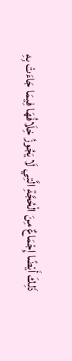ذَلِكَ أَيْضًا إِجْمَاعٌ مِنَ الْحُجَّةِ الَّتِي لَا يَجُوزُ خِلَافُهَا فِيمَا جَاءَتْ بِهِ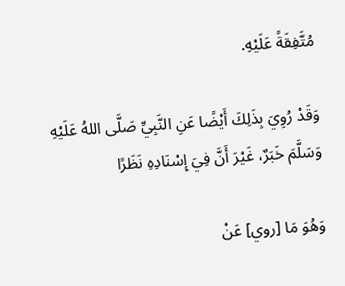مُتَّفِقَةً عَلَيْهِ.

وَقَدْ رُوِيَ بِذَلِكَ أَيْضًا عَنِ النَّبِيِّ صَلَّى اللهُ عَلَيْهِ وَسَلَّمَ خَبَرٌ، غَيْرَ أَنَّ فِيَ إِسْنَادِهِ نَظَرًا

وَهُوَ مَا [روي] عَنْ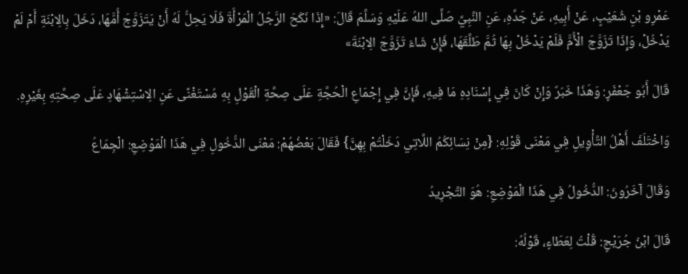عَمْرِو بْنِ شُعَيْبٍ، عَنْ أَبِيهِ، عَنْ جَدِّهِ، عَنِ النَّبِيِّ صَلَّى اللهُ عَلَيْهِ وَسَلَّمَ قَالَ: «إِذَا نَكَحَ الرَّجُلُ الْمَرْأَةَ فَلَا يَحِلُّ لَهُ أَنْ يَتَزَوَّجَ أُمَّهَا، دَخَلَ بِالِابْنَةِ أَمْ لَمْ يَدْخُلْ، وَإِذَا تَزَوَّجَ الْأُمَّ فَلَمْ يَدْخُلْ بِهَا ثُمَّ طَلَّقَهَا، فَإِنْ شَاءَ تَزَوَّجَ الِابْنَةَ»

قَالَ أَبُو جَعْفَرٍ: وَهَذَا خَبَرٌ وَإِنْ كَانَ فِي إِسْنَادِهِ مَا فِيهِ، فَإِنَّ فِي إِجْمَاعِ الْحُجَّةِ عَلَى صِحَّةِ الْقَوْلِ بِهِ مُسْتَغْنًى عَنِ الِاسْتِشْهَادِ عَلَى صِحَّتِهِ بِغَيْرِهِ.

وَاخْتَلَفَ أَهْلُ التَّأْوِيلِ فِي مَعْنَى قَوْلِهِ: {مِنْ نِسَائِكُمُ اللَّاتِي دَخَلْتُمْ بِهِنَّ} فَقَالَ بَعْضُهُمْ: مَعْنَى الدُّخُولِ فِي هَذَا الْمَوْضِعِ: الْجِمَاعُ

وَقَالَ آخَرُونَ: الدُّخُولُ فِي هَذَا الْمَوْضِعِ: هُوَ التَّجْرِيدُ

قَالَ ابْنُ جُرَيْجٍ: قُلْتُ لِعَطَاءٍ، قَوْلُهُ: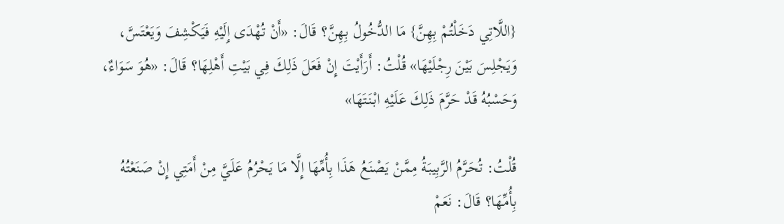{اللَّاتِي دَخَلْتُمْ بِهِنَّ} مَا الدُّخُولُ بِهِنَّ؟ قَالَ: «أَنْ تُهْدَى إِلَيْهِ فَيَكْشِفَ وَيَعْتَسَّ، وَيَجْلِسَ بَيْنَ رِجْلَيْهَا» قُلْتُ: أَرَأَيْتَ إِنْ فَعَلَ ذَلِكَ فِي بَيْتِ أَهْلِهَا؟ قَالَ: «هُوَ سَوَاءٌ، وَحَسْبُهُ قَدْ حَرَّمَ ذَلِكَ عَلَيْهِ ابْنَتَهَا»

قُلْتُ: تُحَرَّمُ الرَّبِيبَةُ مِمَّنْ يَصْنَعُ هَذَا بِأُمِّهَا إِلَّا مَا يَحْرُمُ عَلَيَّ مِنْ أَمَتِي إِنْ صَنَعْتُهُ بِأُمِّهَا؟ قَالَ: نَعَمْ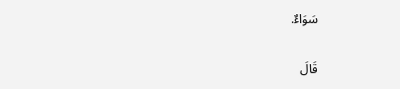سَوَاءٌ.

قَالَ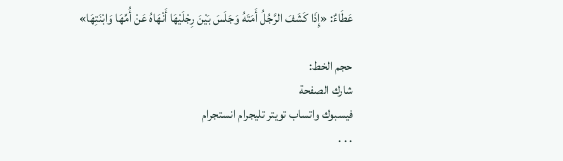عَطَاءٌ: «إِذَا كَشَفَ الرَّجُلُ أَمَتَهُ وَجَلَسَ بَيْنَ رِجْلَيْهَا أَنْهَاهُ عَنْ أُمِّهَا وَابْنَتِهَا»

حجم الخط:
شارك الصفحة
فيسبوك واتساب تويتر تليجرام انستجرام
. . .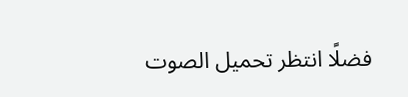فضلًا انتظر تحميل الصوت